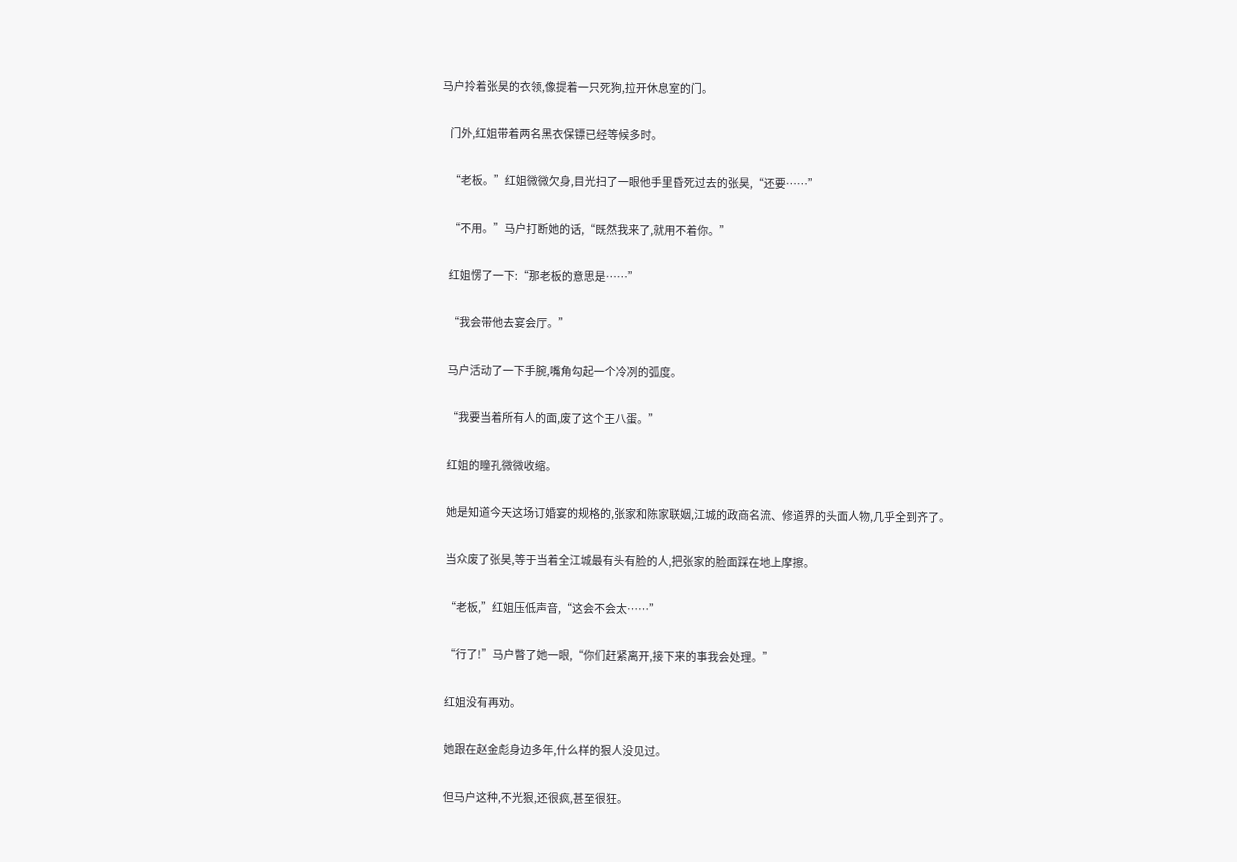马户拎着张昊的衣领,像提着一只死狗,拉开休息室的门。

    门外,红姐带着两名黑衣保镖已经等候多时。

    “老板。”红姐微微欠身,目光扫了一眼他手里昏死过去的张昊,“还要……”

    “不用。”马户打断她的话,“既然我来了,就用不着你。”

    红姐愣了一下:“那老板的意思是……”

    “我会带他去宴会厅。”

    马户活动了一下手腕,嘴角勾起一个冷冽的弧度。

    “我要当着所有人的面,废了这个王八蛋。”

    红姐的瞳孔微微收缩。

    她是知道今天这场订婚宴的规格的,张家和陈家联姻,江城的政商名流、修道界的头面人物,几乎全到齐了。

    当众废了张昊,等于当着全江城最有头有脸的人,把张家的脸面踩在地上摩擦。

    “老板,”红姐压低声音,“这会不会太……”

    “行了!”马户瞥了她一眼,“你们赶紧离开,接下来的事我会处理。”

    红姐没有再劝。

    她跟在赵金彪身边多年,什么样的狠人没见过。

    但马户这种,不光狠,还很疯,甚至很狂。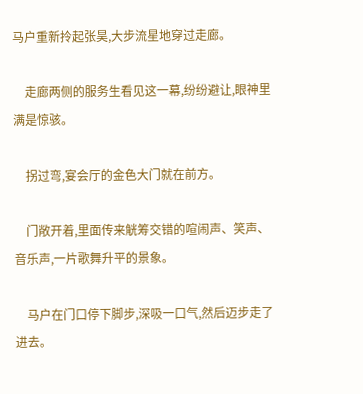马户重新拎起张昊,大步流星地穿过走廊。

    走廊两侧的服务生看见这一幕,纷纷避让,眼神里满是惊骇。

    拐过弯,宴会厅的金色大门就在前方。

    门敞开着,里面传来觥筹交错的喧闹声、笑声、音乐声,一片歌舞升平的景象。

    马户在门口停下脚步,深吸一口气,然后迈步走了进去。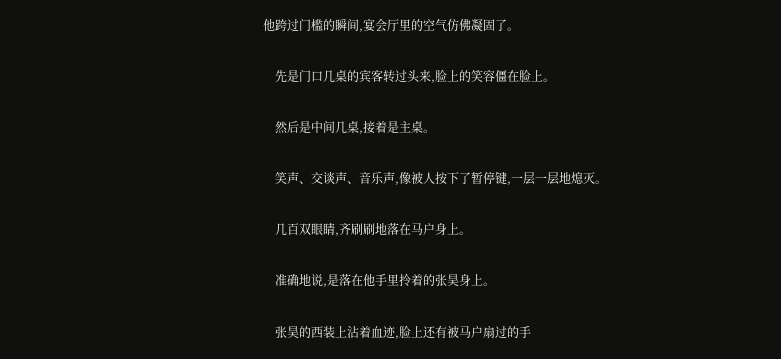他跨过门槛的瞬间,宴会厅里的空气仿佛凝固了。

    先是门口几桌的宾客转过头来,脸上的笑容僵在脸上。

    然后是中间几桌,接着是主桌。

    笑声、交谈声、音乐声,像被人按下了暂停键,一层一层地熄灭。

    几百双眼睛,齐刷刷地落在马户身上。

    准确地说,是落在他手里拎着的张昊身上。

    张昊的西装上沾着血迹,脸上还有被马户扇过的手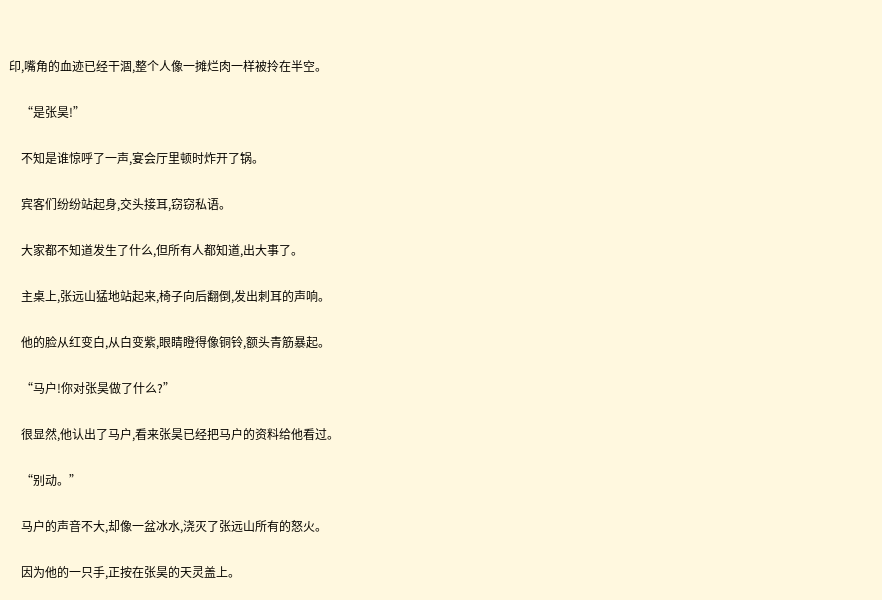印,嘴角的血迹已经干涸,整个人像一摊烂肉一样被拎在半空。

    “是张昊!”

    不知是谁惊呼了一声,宴会厅里顿时炸开了锅。

    宾客们纷纷站起身,交头接耳,窃窃私语。

    大家都不知道发生了什么,但所有人都知道,出大事了。

    主桌上,张远山猛地站起来,椅子向后翻倒,发出刺耳的声响。

    他的脸从红变白,从白变紫,眼睛瞪得像铜铃,额头青筋暴起。

    “马户!你对张昊做了什么?”

    很显然,他认出了马户,看来张昊已经把马户的资料给他看过。

    “别动。”

    马户的声音不大,却像一盆冰水,浇灭了张远山所有的怒火。

    因为他的一只手,正按在张昊的天灵盖上。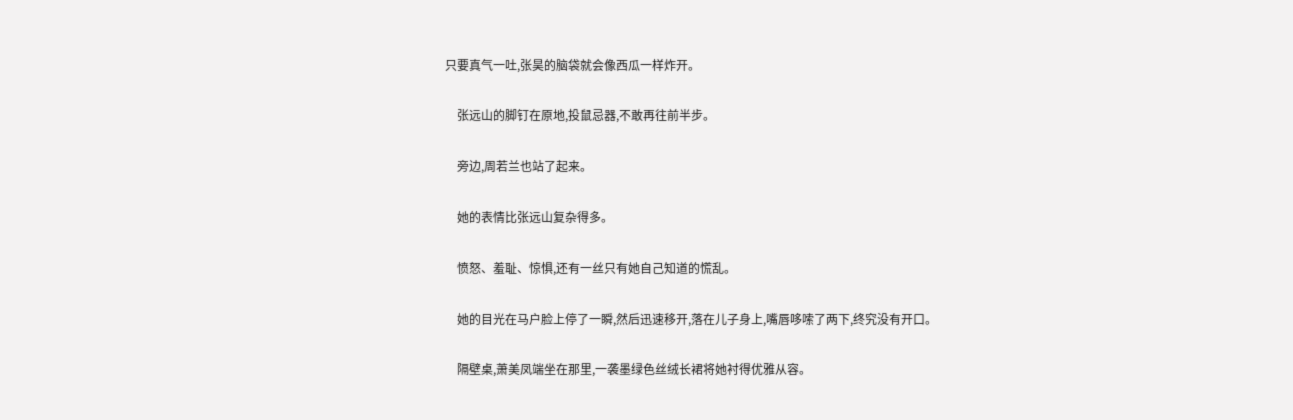只要真气一吐,张昊的脑袋就会像西瓜一样炸开。

    张远山的脚钉在原地,投鼠忌器,不敢再往前半步。

    旁边,周若兰也站了起来。

    她的表情比张远山复杂得多。

    愤怒、羞耻、惊惧,还有一丝只有她自己知道的慌乱。

    她的目光在马户脸上停了一瞬,然后迅速移开,落在儿子身上,嘴唇哆嗦了两下,终究没有开口。

    隔壁桌,萧美凤端坐在那里,一袭墨绿色丝绒长裙将她衬得优雅从容。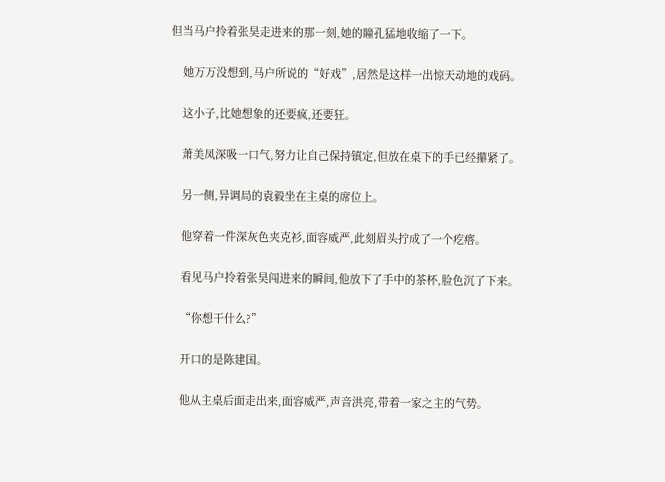但当马户拎着张昊走进来的那一刻,她的瞳孔猛地收缩了一下。

    她万万没想到,马户所说的“好戏”,居然是这样一出惊天动地的戏码。

    这小子,比她想象的还要疯,还要狂。

    萧美凤深吸一口气,努力让自己保持镇定,但放在桌下的手已经攥紧了。

    另一侧,异调局的袁毅坐在主桌的席位上。

    他穿着一件深灰色夹克衫,面容威严,此刻眉头拧成了一个疙瘩。

    看见马户拎着张昊闯进来的瞬间,他放下了手中的茶杯,脸色沉了下来。

    “你想干什么?”

    开口的是陈建国。

    他从主桌后面走出来,面容威严,声音洪亮,带着一家之主的气势。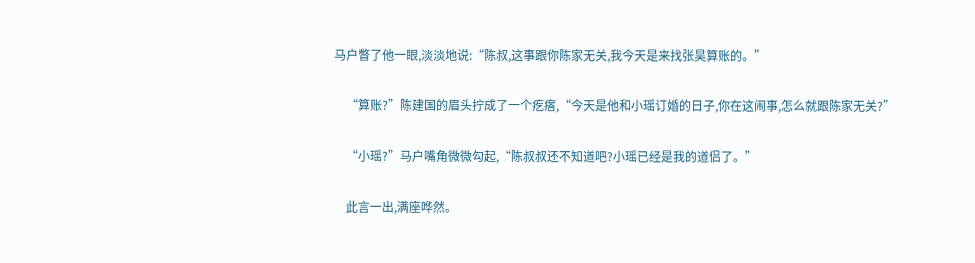马户瞥了他一眼,淡淡地说:“陈叔,这事跟你陈家无关,我今天是来找张昊算账的。”

    “算账?”陈建国的眉头拧成了一个疙瘩,“今天是他和小瑶订婚的日子,你在这闹事,怎么就跟陈家无关?”

    “小瑶?”马户嘴角微微勾起,“陈叔叔还不知道吧?小瑶已经是我的道侣了。”

    此言一出,满座哗然。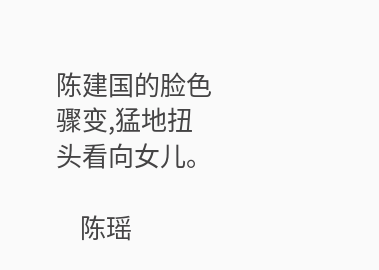陈建国的脸色骤变,猛地扭头看向女儿。

    陈瑶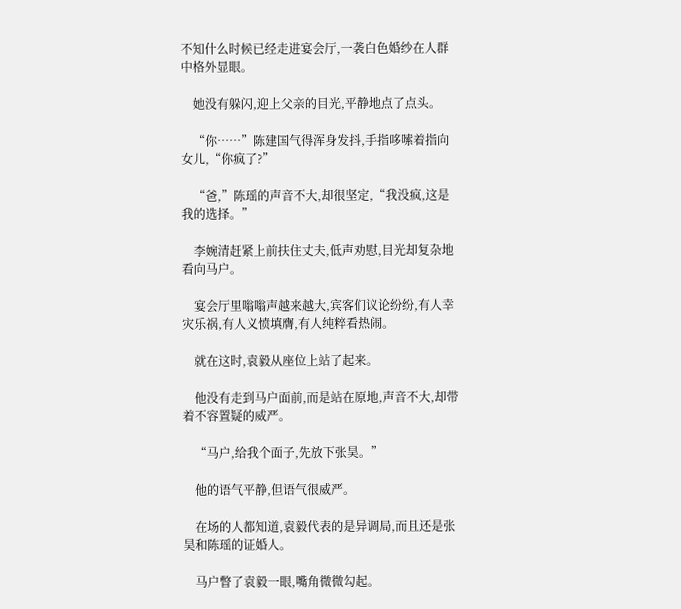不知什么时候已经走进宴会厅,一袭白色婚纱在人群中格外显眼。

    她没有躲闪,迎上父亲的目光,平静地点了点头。

    “你……”陈建国气得浑身发抖,手指哆嗦着指向女儿,“你疯了?”

    “爸,”陈瑶的声音不大,却很坚定,“我没疯,这是我的选择。”

    李婉清赶紧上前扶住丈夫,低声劝慰,目光却复杂地看向马户。

    宴会厅里嗡嗡声越来越大,宾客们议论纷纷,有人幸灾乐祸,有人义愤填膺,有人纯粹看热闹。

    就在这时,袁毅从座位上站了起来。

    他没有走到马户面前,而是站在原地,声音不大,却带着不容置疑的威严。

    “马户,给我个面子,先放下张昊。”

    他的语气平静,但语气很威严。

    在场的人都知道,袁毅代表的是异调局,而且还是张昊和陈瑶的证婚人。

    马户瞥了袁毅一眼,嘴角微微勾起。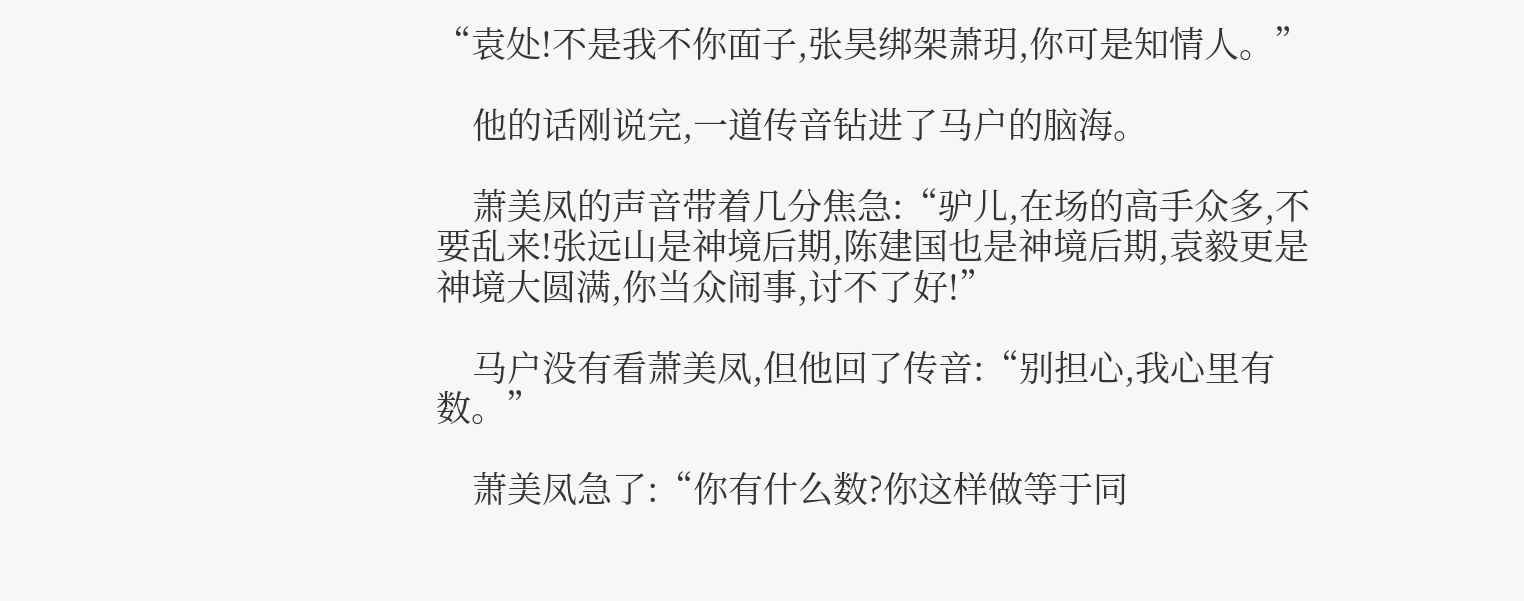“袁处!不是我不你面子,张昊绑架萧玥,你可是知情人。”

    他的话刚说完,一道传音钻进了马户的脑海。

    萧美凤的声音带着几分焦急:“驴儿,在场的高手众多,不要乱来!张远山是神境后期,陈建国也是神境后期,袁毅更是神境大圆满,你当众闹事,讨不了好!”

    马户没有看萧美凤,但他回了传音:“别担心,我心里有数。”

    萧美凤急了:“你有什么数?你这样做等于同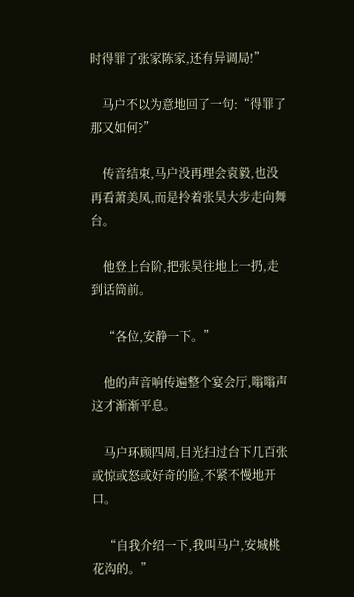时得罪了张家陈家,还有异调局!”

    马户不以为意地回了一句:“得罪了那又如何?”

    传音结束,马户没再理会袁毅,也没再看萧美凤,而是拎着张昊大步走向舞台。

    他登上台阶,把张昊往地上一扔,走到话筒前。

    “各位,安静一下。”

    他的声音响传遍整个宴会厅,嗡嗡声这才渐渐平息。

    马户环顾四周,目光扫过台下几百张或惊或怒或好奇的脸,不紧不慢地开口。

    “自我介绍一下,我叫马户,安城桃花沟的。”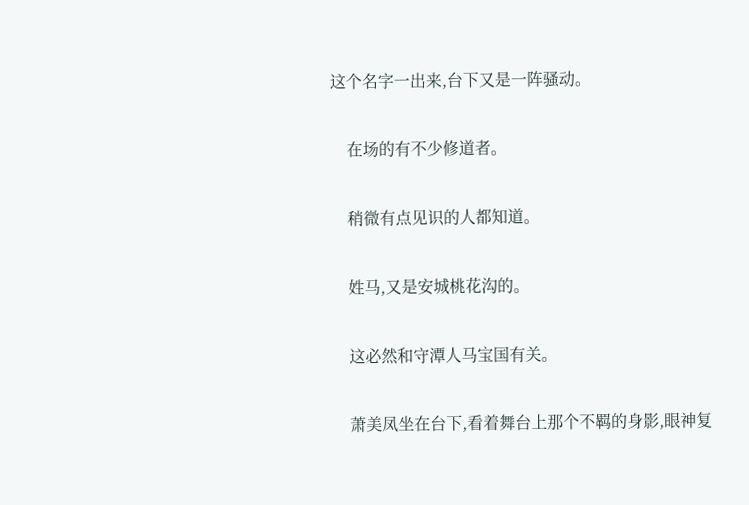这个名字一出来,台下又是一阵骚动。

    在场的有不少修道者。

    稍微有点见识的人都知道。

    姓马,又是安城桃花沟的。

    这必然和守潭人马宝国有关。

    萧美凤坐在台下,看着舞台上那个不羁的身影,眼神复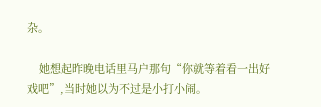杂。

    她想起昨晚电话里马户那句“你就等着看一出好戏吧”,当时她以为不过是小打小闹。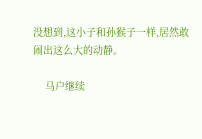没想到,这小子和孙猴子一样,居然敢闹出这么大的动静。

    马户继续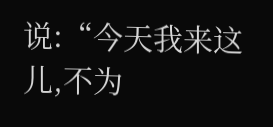说:“今天我来这儿,不为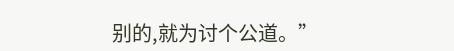别的,就为讨个公道。”